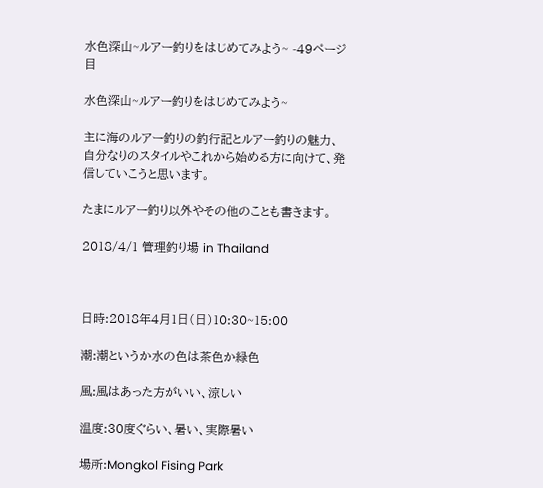水色深山~ルアー釣りをはじめてみよう~ -49ページ目

水色深山~ルアー釣りをはじめてみよう~

主に海のルアー釣りの釣行記とルアー釣りの魅力、自分なりのスタイルやこれから始める方に向けて、発信していこうと思います。

たまにルアー釣り以外やその他のことも書きます。

2018/4/1 管理釣り場 in Thailand



日時:2018年4月1日(日)10:30~15:00

潮:潮というか水の色は茶色か緑色

風:風はあった方がいい、涼しい

温度:30度ぐらい、暑い、実際暑い

場所:Mongkol Fising Park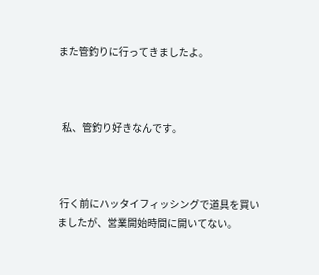また管釣りに行ってきましたよ。



  私、管釣り好きなんです。



 行く前にハッタイフィッシングで道具を買いましたが、営業開始時間に開いてない。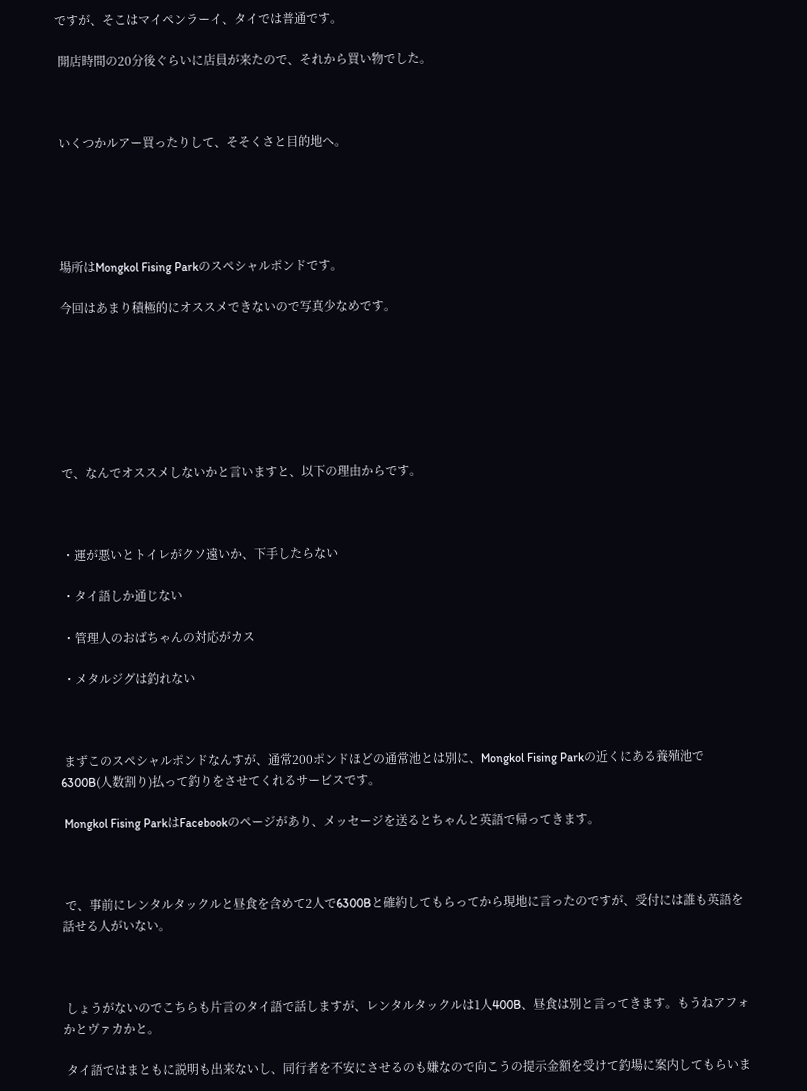ですが、そこはマイペンラーイ、タイでは普通です。

 開店時間の20分後ぐらいに店員が来たので、それから買い物でした。



 いくつかルアー買ったりして、そそくさと目的地へ。





 場所はMongkol Fising Parkのスペシャルポンドです。

 今回はあまり積極的にオススメできないので写真少なめです。







 で、なんでオススメしないかと言いますと、以下の理由からです。



 ・運が悪いとトイレがクソ遠いか、下手したらない

 ・タイ語しか通じない

 ・管理人のおばちゃんの対応がカス

 ・メタルジグは釣れない



 まずこのスペシャルポンドなんすが、通常200ポンドほどの通常池とは別に、Mongkol Fising Parkの近くにある養殖池で6300B(人数割り)払って釣りをさせてくれるサービスです。

 Mongkol Fising ParkはFacebookのページがあり、メッセージを送るとちゃんと英語で帰ってきます。



 で、事前にレンタルタックルと昼食を含めて2人で6300Bと確約してもらってから現地に言ったのですが、受付には誰も英語を話せる人がいない。



 しょうがないのでこちらも片言のタイ語で話しますが、レンタルタックルは1人400B、昼食は別と言ってきます。もうねアフォかとヴァカかと。

 タイ語ではまともに説明も出来ないし、同行者を不安にさせるのも嫌なので向こうの提示金額を受けて釣場に案内してもらいま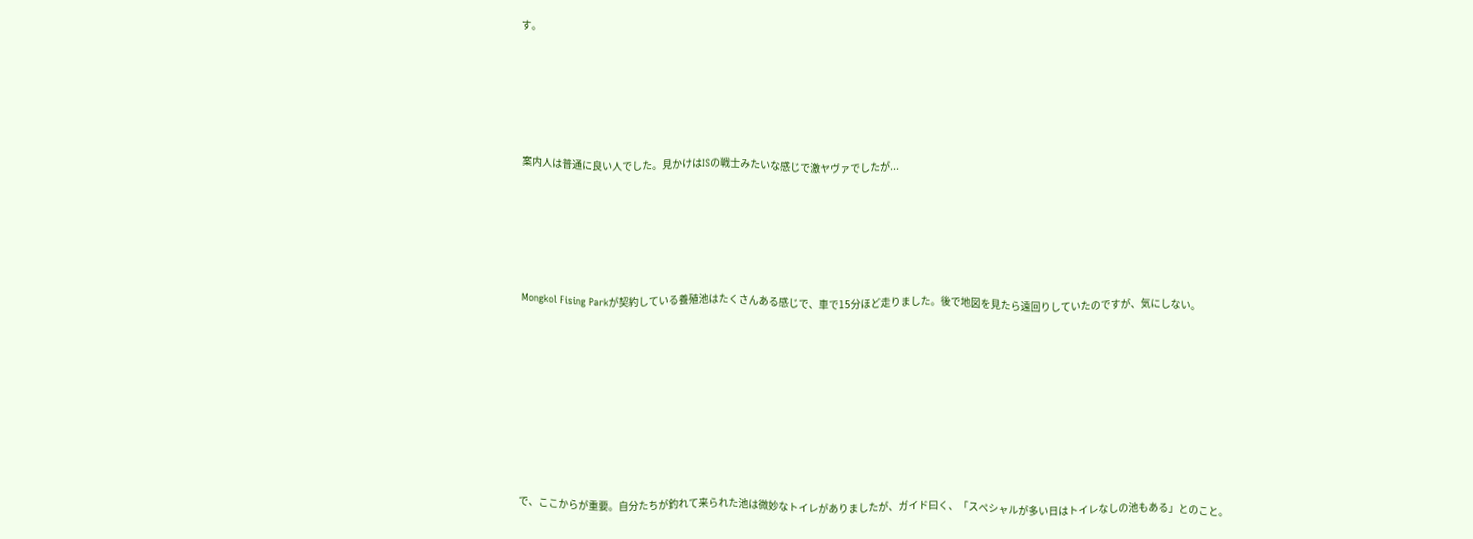す。







 案内人は普通に良い人でした。見かけはISの戦士みたいな感じで激ヤヴァでしたが...







 Mongkol Fising Parkが契約している養殖池はたくさんある感じで、車で15分ほど走りました。後で地図を見たら遠回りしていたのですが、気にしない。











 で、ここからが重要。自分たちが釣れて来られた池は微妙なトイレがありましたが、ガイド曰く、「スペシャルが多い日はトイレなしの池もある」とのこと。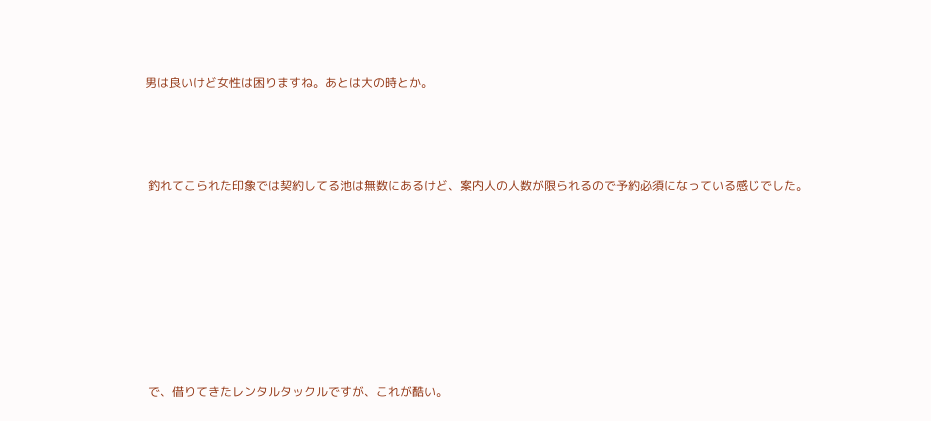男は良いけど女性は困りますね。あとは大の時とか。



 釣れてこられた印象では契約してる池は無数にあるけど、案内人の人数が限られるので予約必須になっている感じでした。







 で、借りてきたレンタルタックルですが、これが酷い。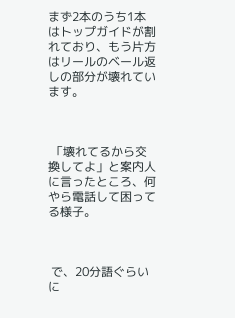まず2本のうち1本はトップガイドが割れており、もう片方はリールのベール返しの部分が壊れています。



 「壊れてるから交換してよ」と案内人に言ったところ、何やら電話して困ってる様子。



 で、20分語ぐらいに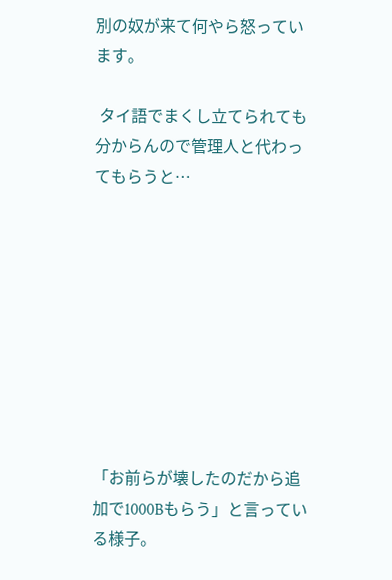別の奴が来て何やら怒っています。

 タイ語でまくし立てられても分からんので管理人と代わってもらうと…









「お前らが壊したのだから追加で1000Bもらう」と言っている様子。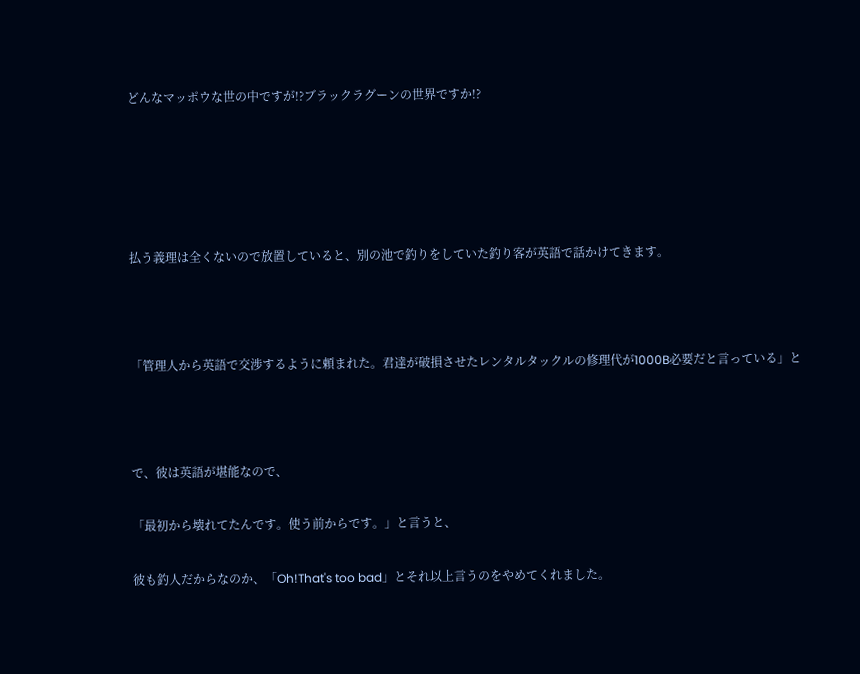どんなマッポウな世の中ですが!?ブラックラグーンの世界ですか!?





払う義理は全くないので放置していると、別の池で釣りをしていた釣り客が英語で話かけてきます。



「管理人から英語で交渉するように頼まれた。君達が破損させたレンタルタックルの修理代が1000B必要だと言っている」と



で、彼は英語が堪能なので、

「最初から壊れてたんです。使う前からです。」と言うと、

彼も釣人だからなのか、「Oh!That's too bad」とそれ以上言うのをやめてくれました。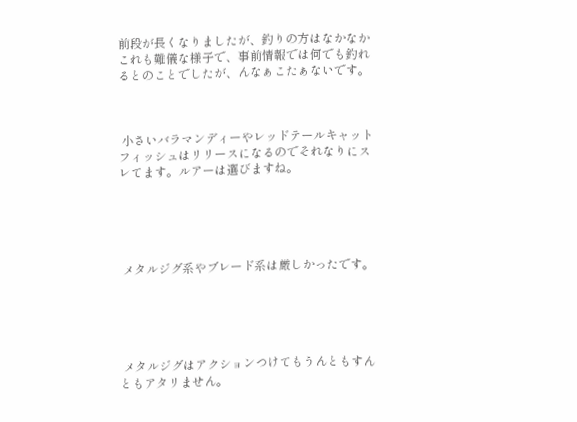前段が長くなりましたが、釣りの方はなかなかこれも難儀な様子で、事前情報では何でも釣れるとのことでしたが、んなぁこたぁないです。



 小さいバラマンディーやレッドテールキャットフィッシュはリリースになるのでそれなりにスレてます。ルアーは選びますね。





 メタルジグ系やブレード系は厳しかったです。





 メタルジグはアクションつけてもうんともすんともアタリません。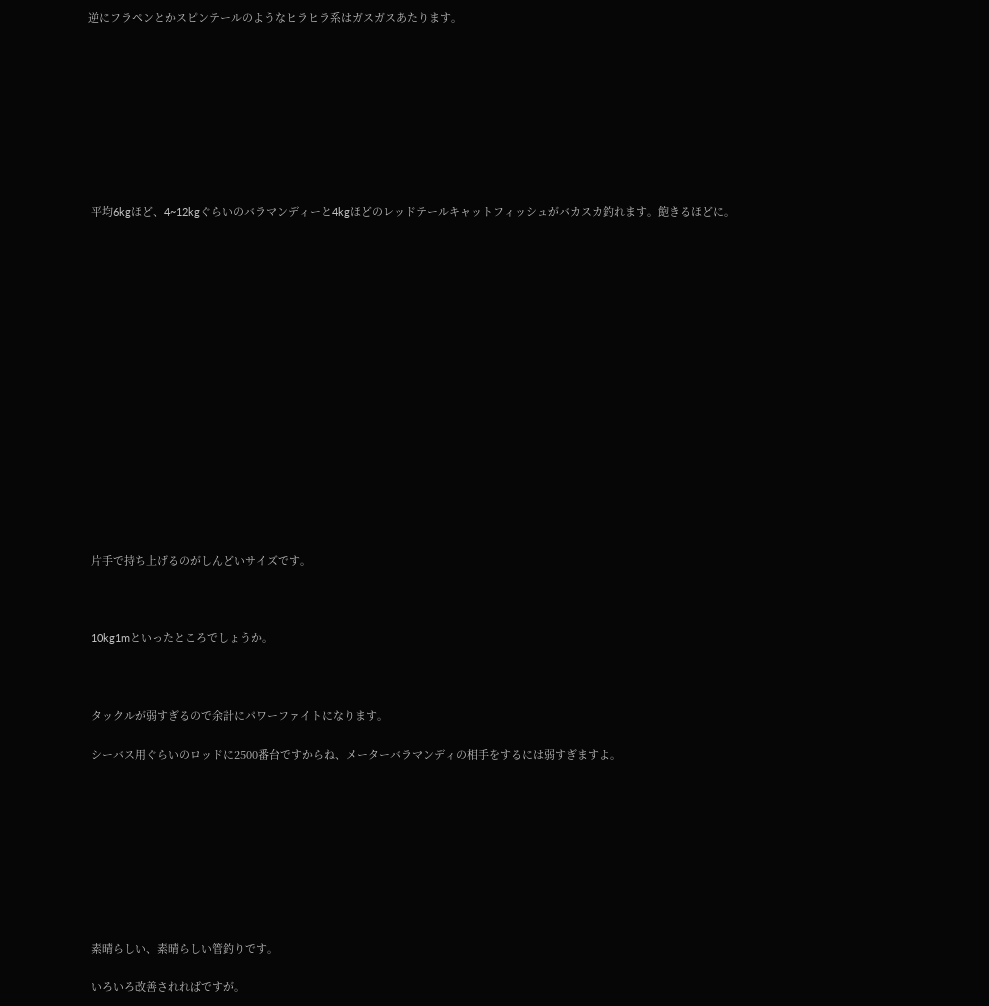逆にフラペンとかスピンテールのようなヒラヒラ系はガスガスあたります。









 平均6kgほど、4~12kgぐらいのバラマンディーと4kgほどのレッドテールキャットフィッシュがバカスカ釣れます。飽きるほどに。

















 片手で持ち上げるのがしんどいサイズです。



 10kg1mといったところでしょうか。



 タックルが弱すぎるので余計にパワーファイトになります。

 シーバス用ぐらいのロッドに2500番台ですからね、メーターバラマンディの相手をするには弱すぎますよ。









 素晴らしい、素晴らしい管釣りです。

 いろいろ改善されればですが。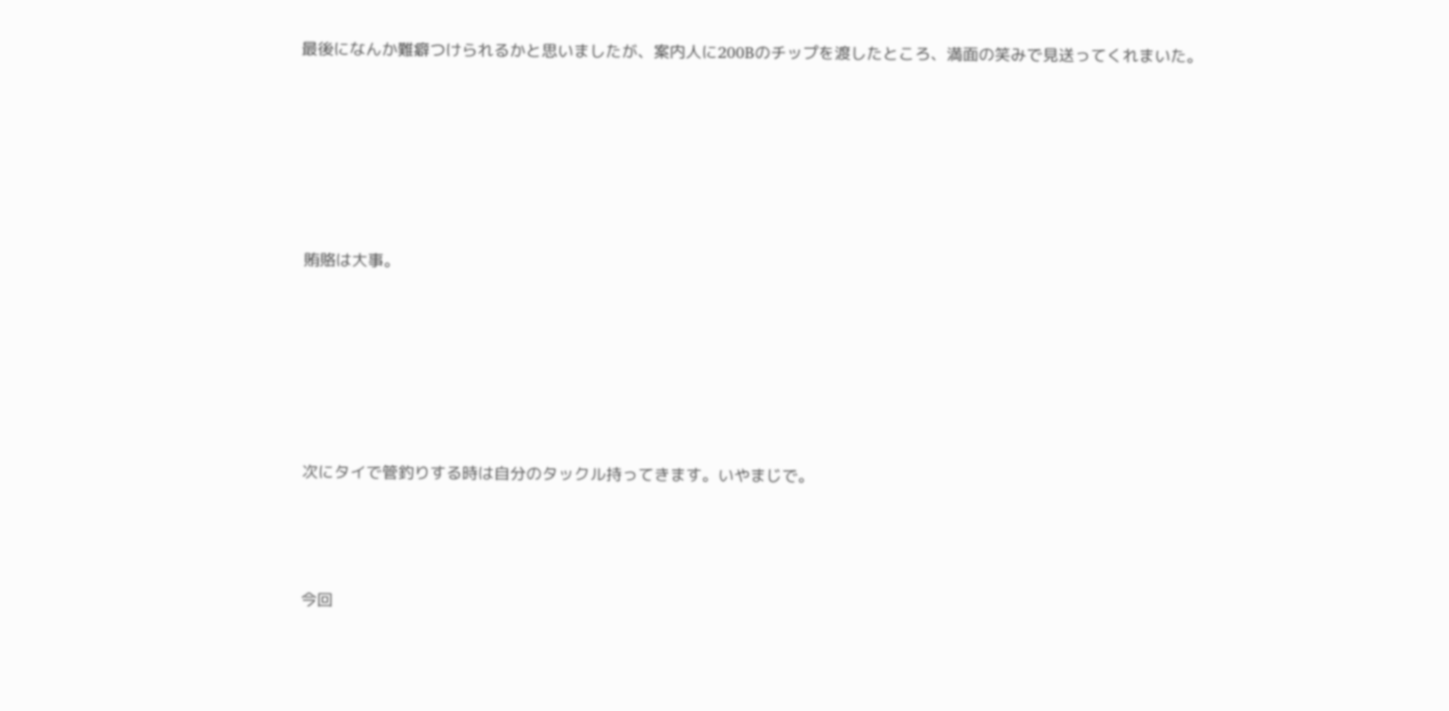最後になんか難癖つけられるかと思いましたが、案内人に200Bのチップを渡したところ、満面の笑みで見送ってくれまいた。









 賄賂は大事。









 次にタイで管釣りする時は自分のタックル持ってきます。いやまじで。





 今回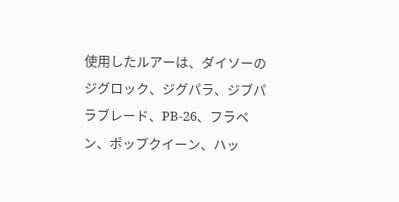使用したルアーは、ダイソーのジグロック、ジグパラ、ジブパラブレード、PB-26、フラペン、ポップクイーン、ハッ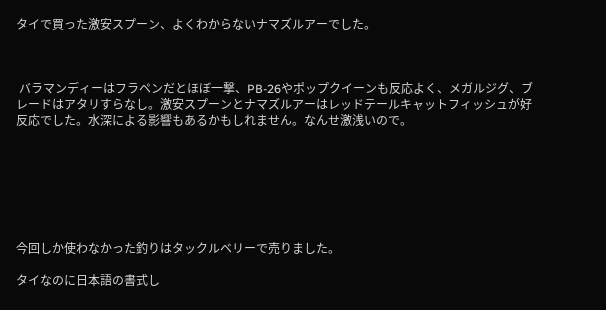タイで買った激安スプーン、よくわからないナマズルアーでした。



 バラマンディーはフラペンだとほぼ一撃、PB-26やポップクイーンも反応よく、メガルジグ、ブレードはアタリすらなし。激安スプーンとナマズルアーはレッドテールキャットフィッシュが好反応でした。水深による影響もあるかもしれません。なんせ激浅いので。







今回しか使わなかった釣りはタックルベリーで売りました。

タイなのに日本語の書式し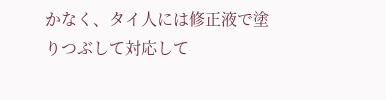かなく、タイ人には修正液で塗りつぶして対応して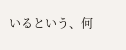いるという、何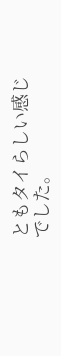ともタイらしい感じでした。